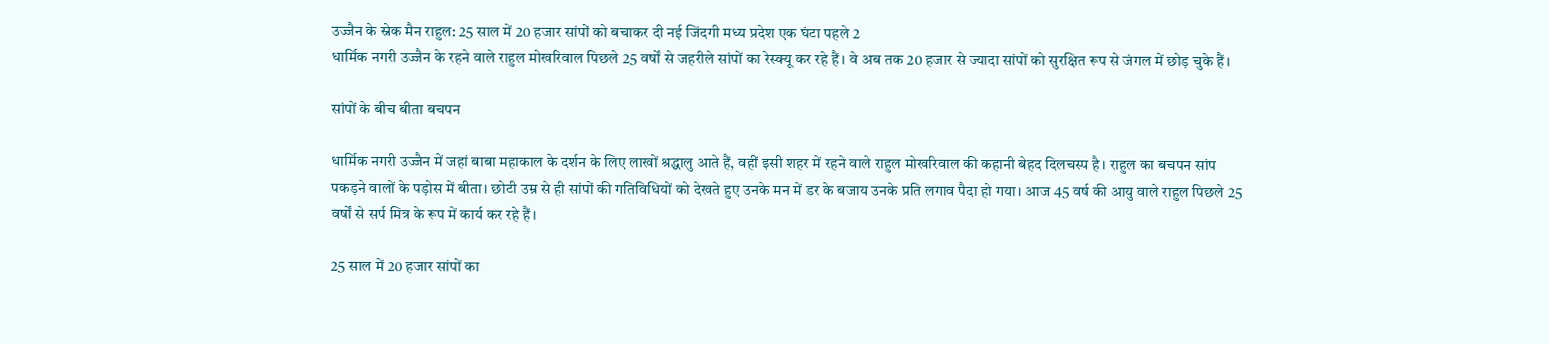उज्जैन के स्नेक मैन राहुल: 25 साल में 20 हजार सांपों को बचाकर दी नई जिंदगी मध्य प्रदेश एक घंटा पहले 2
धार्मिक नगरी उज्जैन के रहने वाले राहुल मोखरिवाल पिछले 25 वर्षों से जहरीले सांपों का रेस्क्यू कर रहे हैं। वे अब तक 20 हजार से ज्यादा सांपों को सुरक्षित रूप से जंगल में छोड़ चुके हैं।

सांपों के बीच बीता बचपन

धार्मिक नगरी उज्जैन में जहां बाबा महाकाल के दर्शन के लिए लाखों श्रद्धालु आते हैं, वहीं इसी शहर में रहने वाले राहुल मोखरिवाल की कहानी बेहद दिलचस्प है। राहुल का बचपन सांप पकड़ने वालों के पड़ोस में बीता। छोटी उम्र से ही सांपों की गतिविधियों को देखते हुए उनके मन में डर के बजाय उनके प्रति लगाव पैदा हो गया। आज 45 वर्ष की आयु वाले राहुल पिछले 25 वर्षों से सर्प मित्र के रूप में कार्य कर रहे हैं।

25 साल में 20 हजार सांपों का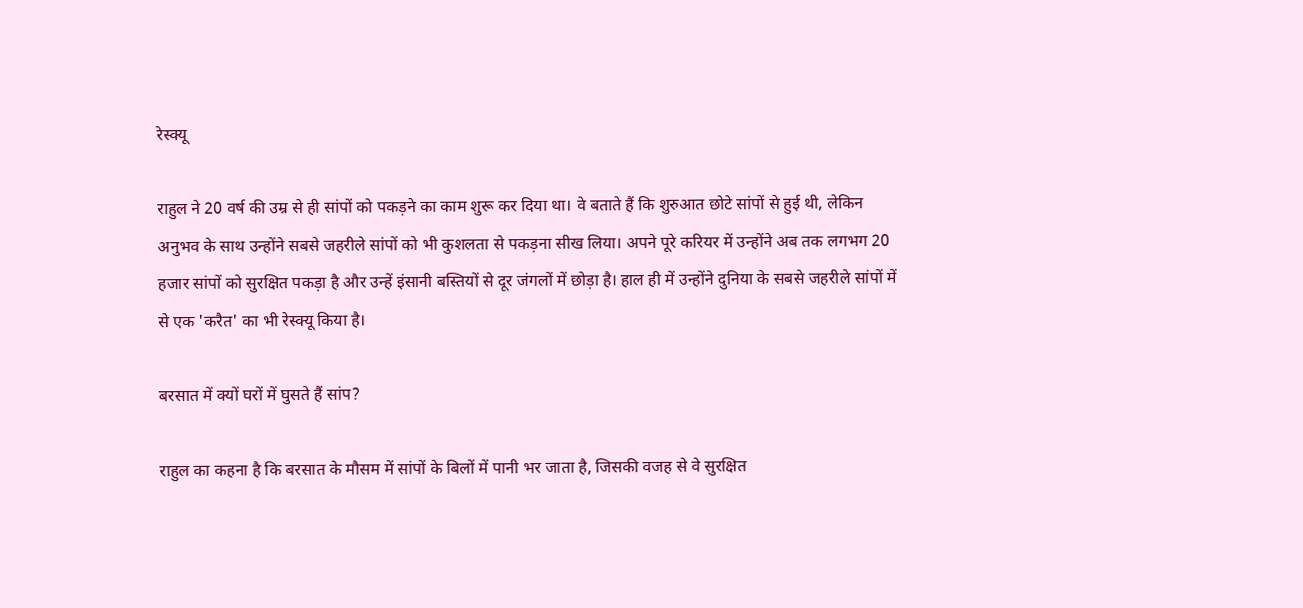रेस्क्यू

राहुल ने 20 वर्ष की उम्र से ही सांपों को पकड़ने का काम शुरू कर दिया था। वे बताते हैं कि शुरुआत छोटे सांपों से हुई थी, लेकिन अनुभव के साथ उन्होंने सबसे जहरीले सांपों को भी कुशलता से पकड़ना सीख लिया। अपने पूरे करियर में उन्होंने अब तक लगभग 20 हजार सांपों को सुरक्षित पकड़ा है और उन्हें इंसानी बस्तियों से दूर जंगलों में छोड़ा है। हाल ही में उन्होंने दुनिया के सबसे जहरीले सांपों में से एक 'करैत' का भी रेस्क्यू किया है।

बरसात में क्यों घरों में घुसते हैं सांप?

राहुल का कहना है कि बरसात के मौसम में सांपों के बिलों में पानी भर जाता है, जिसकी वजह से वे सुरक्षित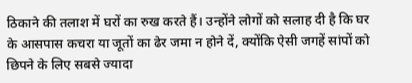ठिकाने की तलाश में घरों का रुख करते हैं। उन्होंने लोगों को सलाह दी है कि घर के आसपास कचरा या जूतों का ढेर जमा न होने दें, क्योंकि ऐसी जगहें सांपों को छिपने के लिए सबसे ज्यादा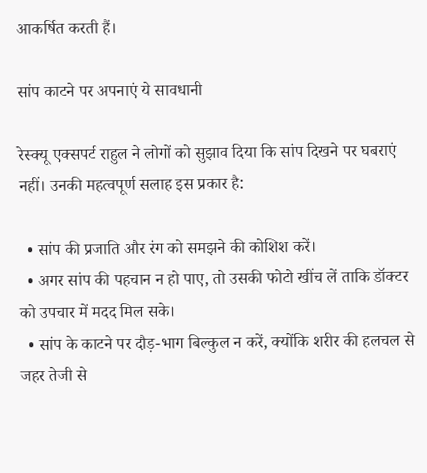आकर्षित करती हैं।

सांप काटने पर अपनाएं ये सावधानी

रेस्क्यू एक्सपर्ट राहुल ने लोगों को सुझाव दिया कि सांप दिखने पर घबराएं नहीं। उनकी महत्वपूर्ण सलाह इस प्रकार है:

  • सांप की प्रजाति और रंग को समझने की कोशिश करें।
  • अगर सांप की पहचान न हो पाए, तो उसकी फोटो खींच लें ताकि डॉक्टर को उपचार में मदद मिल सके।
  • सांप के काटने पर दौड़-भाग बिल्कुल न करें, क्योंकि शरीर की हलचल से जहर तेजी से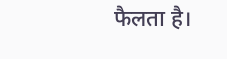फैलता है।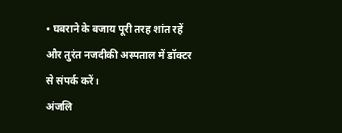• घबराने के बजाय पूरी तरह शांत रहें और तुरंत नजदीकी अस्पताल में डॉक्टर से संपर्क करें।
अंजलि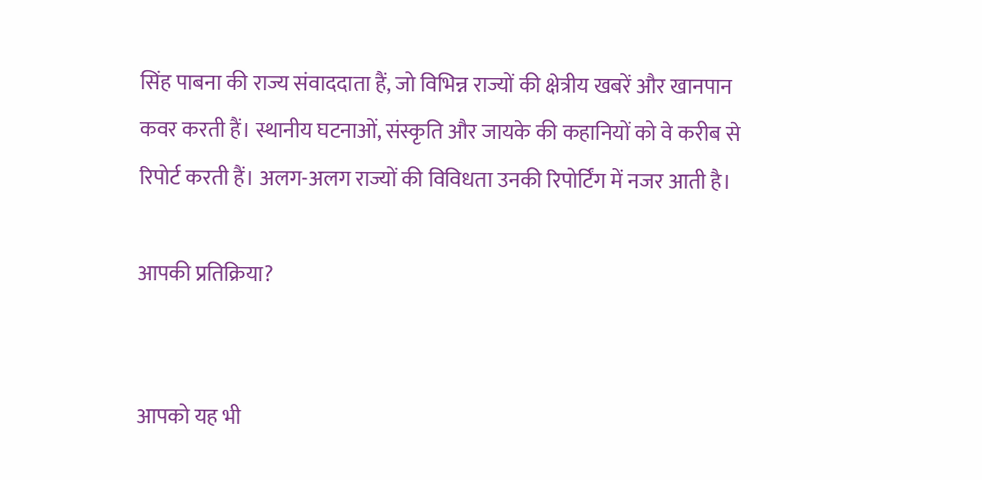सिंह पाबना की राज्य संवाददाता हैं, जो विभिन्न राज्यों की क्षेत्रीय खबरें और खानपान कवर करती हैं। स्थानीय घटनाओं, संस्कृति और जायके की कहानियों को वे करीब से रिपोर्ट करती हैं। अलग-अलग राज्यों की विविधता उनकी रिपोर्टिंग में नजर आती है।

आपकी प्रतिक्रिया?


आपको यह भी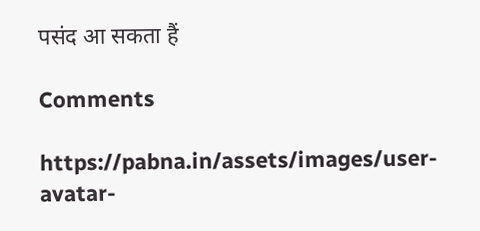पसंद आ सकता हैं

Comments

https://pabna.in/assets/images/user-avatar-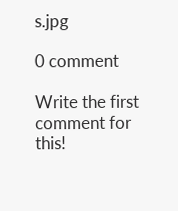s.jpg

0 comment

Write the first comment for this!